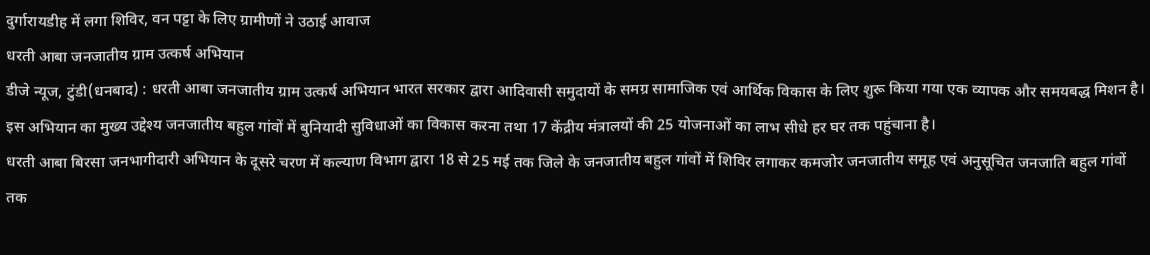दुर्गारायडीह में लगा शिविर, वन पट्टा के लिए ग्रामीणों ने उठाई आवाज
धरती आबा जनजातीय ग्राम उत्कर्ष अभियान
डीजे न्यूज, टुंडी(धनबाद) : धरती आबा जनजातीय ग्राम उत्कर्ष अभियान भारत सरकार द्वारा आदिवासी समुदायों के समग्र सामाजिक एवं आर्थिक विकास के लिए शुरू किया गया एक व्यापक और समयबद्ध मिशन है। इस अभियान का मुख्य उद्देश्य जनजातीय बहुल गांवों में बुनियादी सुविधाओं का विकास करना तथा 17 केंद्रीय मंत्रालयों की 25 योजनाओं का लाभ सीधे हर घर तक पहुंचाना है।
धरती आबा बिरसा जनभागीदारी अभियान के दूसरे चरण में कल्याण विभाग द्वारा 18 से 25 मई तक जिले के जनजातीय बहुल गांवों में शिविर लगाकर कमजोर जनजातीय समूह एवं अनुसूचित जनजाति बहुल गांवों तक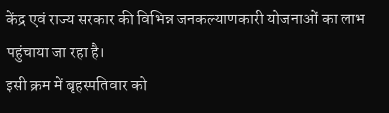केंद्र एवं राज्य सरकार की विभिन्न जनकल्याणकारी योजनाओं का लाभ पहुंचाया जा रहा है।
इसी क्रम में बृहस्पतिवार को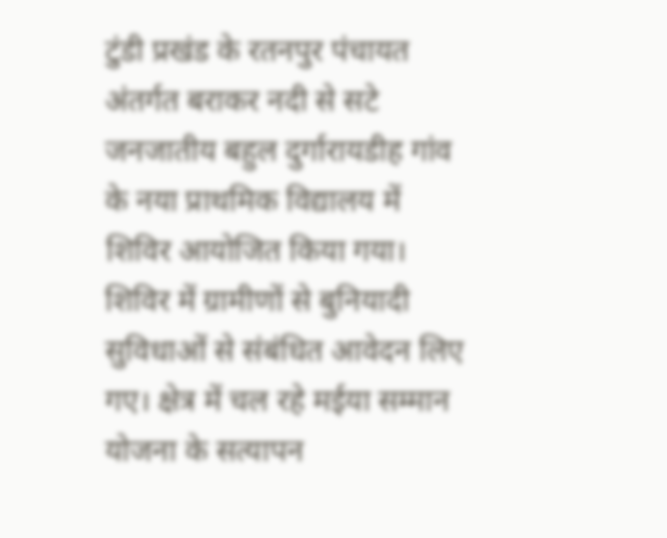टुंडी प्रखंड के रतनपुर पंचायत अंतर्गत बराकर नदी से सटे जनजातीय बहुल दुर्गारायडीह गांव के नया प्राथमिक विद्यालय में शिविर आयोजित किया गया। शिविर में ग्रामीणों से बुनियादी सुविधाओं से संबंधित आवेदन लिए गए। क्षेत्र में चल रहे मईया सम्मान योजना के सत्यापन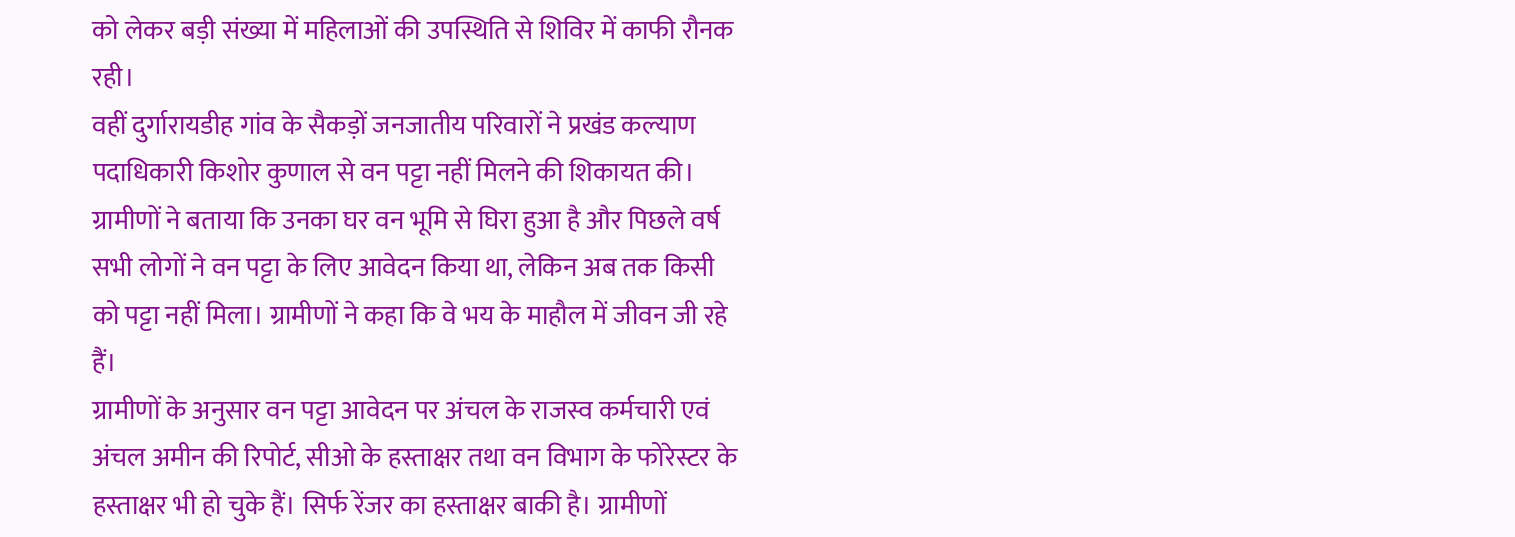को लेकर बड़ी संख्या में महिलाओं की उपस्थिति से शिविर में काफी रौनक रही।
वहीं दुर्गारायडीह गांव के सैकड़ों जनजातीय परिवारों ने प्रखंड कल्याण पदाधिकारी किशोर कुणाल से वन पट्टा नहीं मिलने की शिकायत की। ग्रामीणों ने बताया कि उनका घर वन भूमि से घिरा हुआ है और पिछले वर्ष सभी लोगों ने वन पट्टा के लिए आवेदन किया था, लेकिन अब तक किसी को पट्टा नहीं मिला। ग्रामीणों ने कहा कि वे भय के माहौल में जीवन जी रहे हैं।
ग्रामीणों के अनुसार वन पट्टा आवेदन पर अंचल के राजस्व कर्मचारी एवं अंचल अमीन की रिपोर्ट, सीओ के हस्ताक्षर तथा वन विभाग के फोरेस्टर के हस्ताक्षर भी हो चुके हैं। सिर्फ रेंजर का हस्ताक्षर बाकी है। ग्रामीणों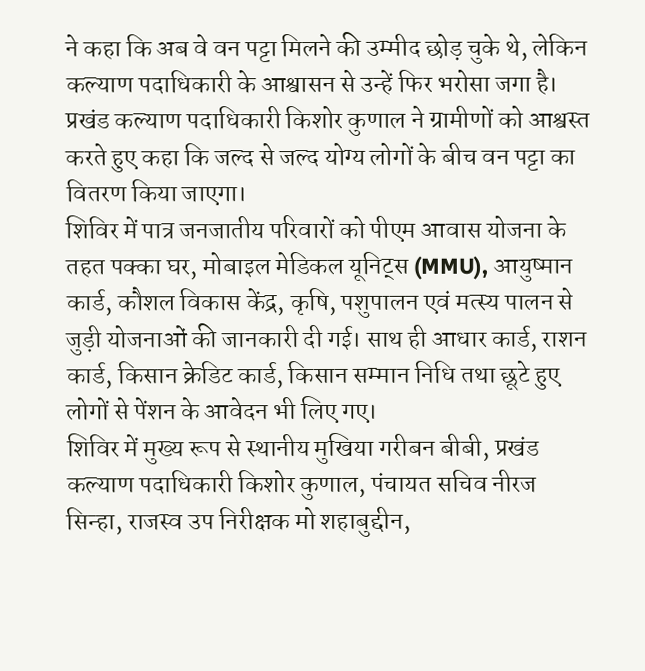ने कहा कि अब वे वन पट्टा मिलने की उम्मीद छोड़ चुके थे, लेकिन कल्याण पदाधिकारी के आश्वासन से उन्हें फिर भरोसा जगा है।
प्रखंड कल्याण पदाधिकारी किशोर कुणाल ने ग्रामीणों को आश्वस्त करते हुए कहा कि जल्द से जल्द योग्य लोगों के बीच वन पट्टा का वितरण किया जाएगा।
शिविर में पात्र जनजातीय परिवारों को पीएम आवास योजना के तहत पक्का घर, मोबाइल मेडिकल यूनिट्स (MMU), आयुष्मान कार्ड, कौशल विकास केंद्र, कृषि, पशुपालन एवं मत्स्य पालन से जुड़ी योजनाओं की जानकारी दी गई। साथ ही आधार कार्ड, राशन कार्ड, किसान क्रेडिट कार्ड, किसान सम्मान निधि तथा छूटे हुए लोगों से पेंशन के आवेदन भी लिए गए।
शिविर में मुख्य रूप से स्थानीय मुखिया गरीबन बीबी, प्रखंड कल्याण पदाधिकारी किशोर कुणाल, पंचायत सचिव नीरज सिन्हा, राजस्व उप निरीक्षक मो शहाबुद्दीन,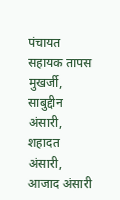पंचायत सहायक तापस मुखर्जी, साबुद्दीन अंसारी, शहादत अंसारी, आजाद अंसारी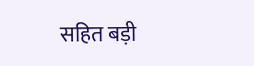सहित बड़ी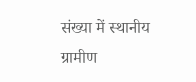संख्या में स्थानीय ग्रामीण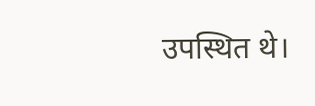उपस्थित थे।